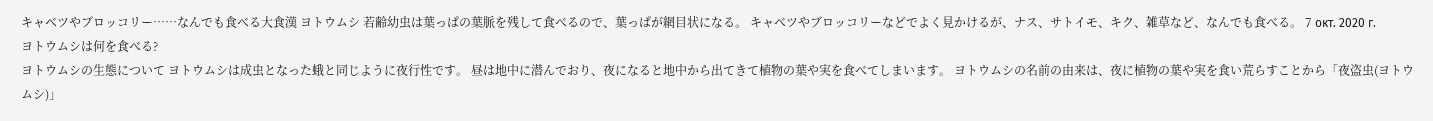キャベツやブロッコリー……なんでも食べる大食漢 ヨトウムシ 若齢幼虫は葉っぱの葉脈を残して食べるので、葉っぱが網目状になる。 キャベツやブロッコリーなどでよく見かけるが、ナス、サトイモ、キク、雑草など、なんでも食べる。 7 окт. 2020 г.
ヨトウムシは何を食べる?
ヨトウムシの生態について ヨトウムシは成虫となった蛾と同じように夜行性です。 昼は地中に潜んでおり、夜になると地中から出てきて植物の葉や実を食べてしまいます。 ヨトウムシの名前の由来は、夜に植物の葉や実を食い荒らすことから「夜盗虫(ヨトウムシ)」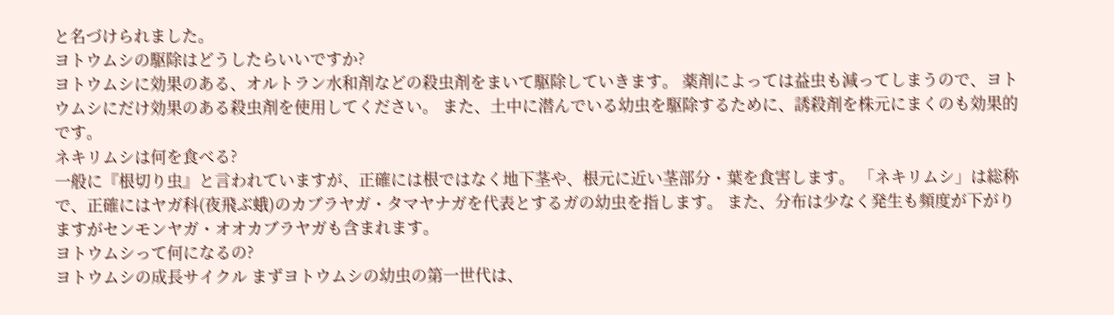と名づけられました。
ヨトウムシの駆除はどうしたらいいですか?
ヨトウムシに効果のある、オルトラン水和剤などの殺虫剤をまいて駆除していきます。 薬剤によっては益虫も減ってしまうので、ヨトウムシにだけ効果のある殺虫剤を使用してください。 また、土中に潜んでいる幼虫を駆除するために、誘殺剤を株元にまくのも効果的です。
ネキリムシは何を食べる?
一般に『根切り虫』と言われていますが、正確には根ではなく地下茎や、根元に近い茎部分・葉を食害します。 「ネキリムシ」は総称で、正確にはヤガ科(夜飛ぶ蛾)のカブラヤガ・タマヤナガを代表とするガの幼虫を指します。 また、分布は少なく発生も頻度が下がりますがセンモンヤガ・オオカブラヤガも含まれます。
ヨトウムシって何になるの?
ヨトウムシの成長サイクル まずヨトウムシの幼虫の第一世代は、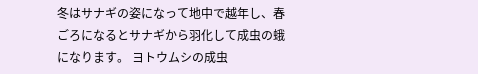冬はサナギの姿になって地中で越年し、春ごろになるとサナギから羽化して成虫の蛾になります。 ヨトウムシの成虫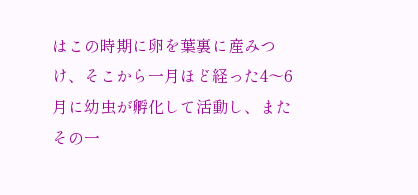はこの時期に卵を葉裏に産みつけ、そこから一月ほど経った4〜6月に幼虫が孵化して活動し、またその一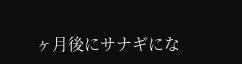ヶ月後にサナギにな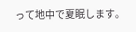って地中で夏眠します。